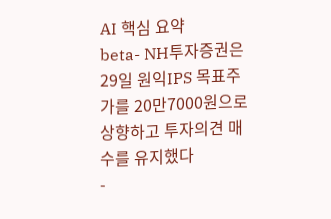AI 핵심 요약
beta- NH투자증권은 29일 원익IPS 목표주가를 20만7000원으로 상향하고 투자의견 매수를 유지했다
-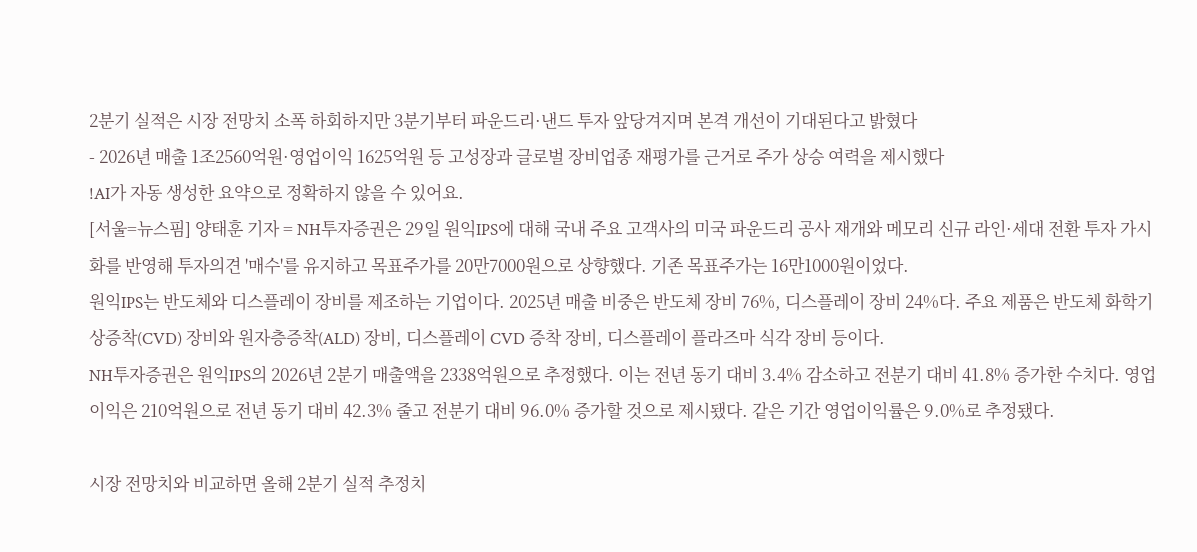2분기 실적은 시장 전망치 소폭 하회하지만 3분기부터 파운드리·낸드 투자 앞당겨지며 본격 개선이 기대된다고 밝혔다
- 2026년 매출 1조2560억원·영업이익 1625억원 등 고성장과 글로벌 장비업종 재평가를 근거로 주가 상승 여력을 제시했다
!AI가 자동 생성한 요약으로 정확하지 않을 수 있어요.
[서울=뉴스핌] 양태훈 기자 = NH투자증권은 29일 원익IPS에 대해 국내 주요 고객사의 미국 파운드리 공사 재개와 메모리 신규 라인·세대 전환 투자 가시화를 반영해 투자의견 '매수'를 유지하고 목표주가를 20만7000원으로 상향했다. 기존 목표주가는 16만1000원이었다.
원익IPS는 반도체와 디스플레이 장비를 제조하는 기업이다. 2025년 매출 비중은 반도체 장비 76%, 디스플레이 장비 24%다. 주요 제품은 반도체 화학기상증착(CVD) 장비와 원자층증착(ALD) 장비, 디스플레이 CVD 증착 장비, 디스플레이 플라즈마 식각 장비 등이다.
NH투자증권은 원익IPS의 2026년 2분기 매출액을 2338억원으로 추정했다. 이는 전년 동기 대비 3.4% 감소하고 전분기 대비 41.8% 증가한 수치다. 영업이익은 210억원으로 전년 동기 대비 42.3% 줄고 전분기 대비 96.0% 증가할 것으로 제시됐다. 같은 기간 영업이익률은 9.0%로 추정됐다.

시장 전망치와 비교하면 올해 2분기 실적 추정치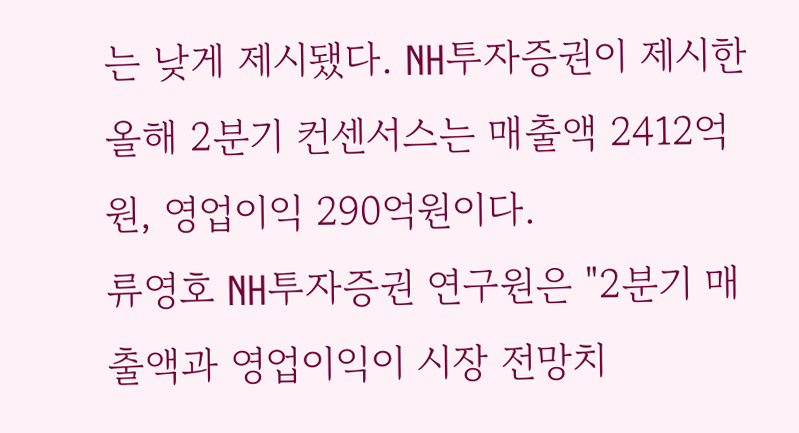는 낮게 제시됐다. NH투자증권이 제시한 올해 2분기 컨센서스는 매출액 2412억원, 영업이익 290억원이다.
류영호 NH투자증권 연구원은 "2분기 매출액과 영업이익이 시장 전망치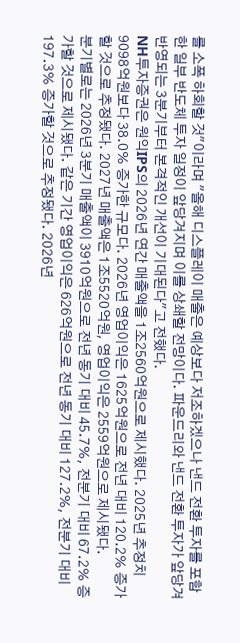를 소폭 하회할 것"이라며 "올해 디스플레이 매출은 예상보다 저조하겠으나 낸드 전환 투자를 포함한 일부 반도체 투자 일정이 앞당겨지며 이를 상쇄할 전망이다. 파운드리와 낸드 전환 투자가 앞당겨 반영되는 3분기부터 본격적인 개선이 기대된다"고 전했다.
NH투자증권은 원익IPS의 2026년 연간 매출액을 1조2560억원으로 제시했다. 2025년 추정치 9098억원보다 38.0% 증가한 규모다. 2026년 영업이익은 1625억원으로 전년 대비 120.2% 증가할 것으로 추정됐다. 2027년 매출액은 1조5520억원, 영업이익은 2559억원으로 제시됐다.
분기별로는 2026년 3분기 매출액이 3910억원으로 전년 동기 대비 45.7%, 전분기 대비 67.2% 증가할 것으로 제시됐다. 같은 기간 영업이익은 626억원으로 전년 동기 대비 127.2%, 전분기 대비 197.3% 증가할 것으로 추정됐다. 2026년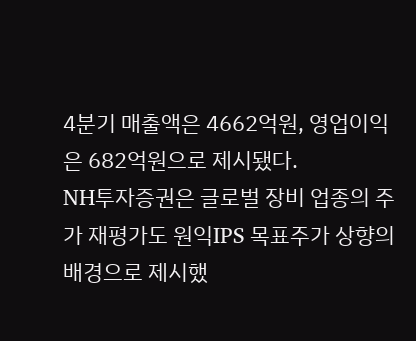4분기 매출액은 4662억원, 영업이익은 682억원으로 제시됐다.
NH투자증권은 글로벌 장비 업종의 주가 재평가도 원익IPS 목표주가 상향의 배경으로 제시했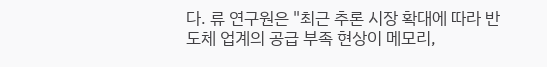다. 류 연구원은 "최근 추론 시장 확대에 따라 반도체 업계의 공급 부족 현상이 메모리,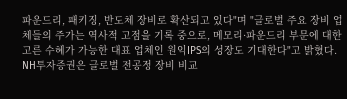파운드리, 패키징, 반도체 장비로 확산되고 있다"며 "글로벌 주요 장비 업체들의 주가는 역사적 고점을 기록 중으로, 메모리·파운드리 부문에 대한 고른 수혜가 가능한 대표 업체인 원익IPS의 성장도 기대한다"고 밝혔다.
NH투자증권은 글로벌 전공정 장비 비교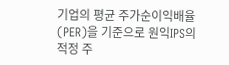기업의 평균 주가순이익배율(PER)을 기준으로 원익IPS의 적정 주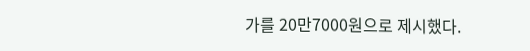가를 20만7000원으로 제시했다.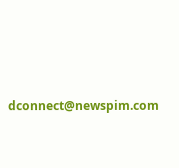dconnect@newspim.com